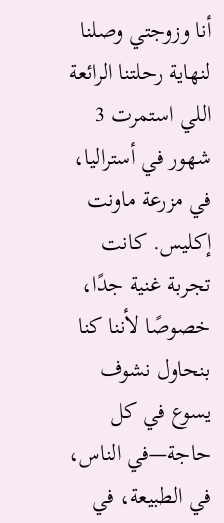أنا وزوجتي وصلنا لنهاية رحلتنا الرائعة اللي استمرت 3 شهور في أستراليا، في مزرعة ماونت إكليس. كانت تجربة غنية جدًا، خصوصًا لأننا كنا بنحاول نشوف يسوع في كل حاجة—في الناس، في الطبيعة، في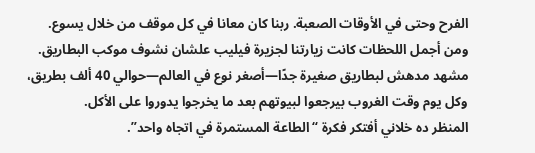الفرح وحتى في الأوقات الصعبة. ربنا كان معانا في كل موقف من خلال يسوع.
ومن أجمل اللحظات كانت زيارتنا لجزيرة فيليب علشان نشوف موكب البطاريق.
مشهد مدهش لبطاريق صغيرة جدًا—أصغر نوع في العالم—حوالي 40 ألف بطريق، وكل يوم وقت الغروب بيرجعوا لبيوتهم بعد ما يخرجوا يدوروا على الأكل.
المنظر ده خلاني أفتكر فكرة “الطاعة المستمرة في اتجاه واحد”.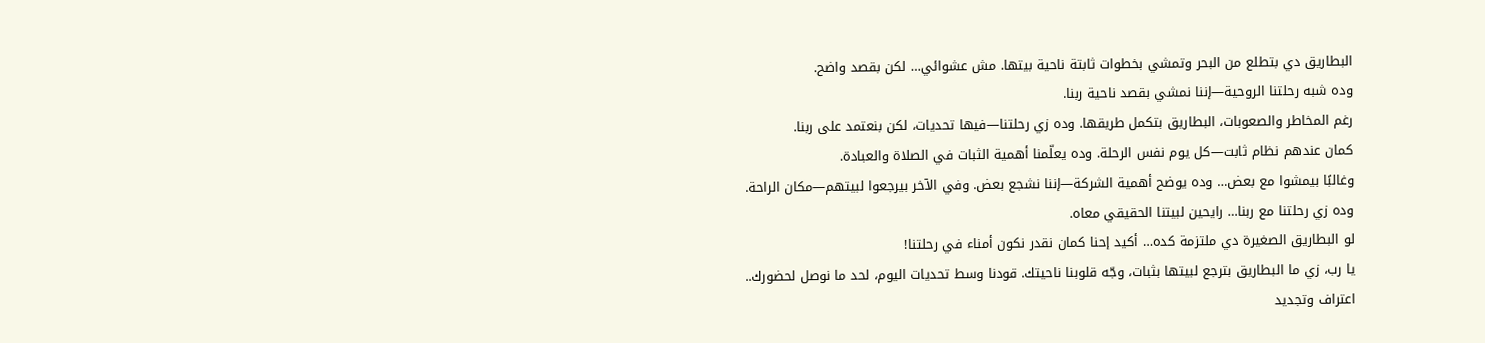البطاريق دي بتطلع من البحر وتمشي بخطوات ثابتة ناحية بيتها. مش عشوائي… لكن بقصد واضح.
وده شبه رحلتنا الروحية—إننا نمشي بقصد ناحية ربنا.
رغم المخاطر والصعوبات، البطاريق بتكمل طريقها. وده زي رحلتنا—فيها تحديات، لكن بنعتمد على ربنا.
كمان عندهم نظام ثابت—كل يوم نفس الرحلة. وده يعلّمنا أهمية الثبات في الصلاة والعبادة.
وغالبًا بيمشوا مع بعض… وده يوضح أهمية الشركة—إننا نشجع بعض. وفي الآخر بيرجعوا لبيتهم—مكان الراحة.
وده زي رحلتنا مع ربنا… رايحين لبيتنا الحقيقي معاه.
لو البطاريق الصغيرة دي ملتزمة كده… أكيد إحنا كمان نقدر نكون أمناء في رحلتنا!
يا رب، زي ما البطاريق بترجع لبيتها بثبات، وجّه قلوبنا ناحيتك. قودنا وسط تحديات اليوم، لحد ما نوصل لحضورك..
اعتراف وتجديد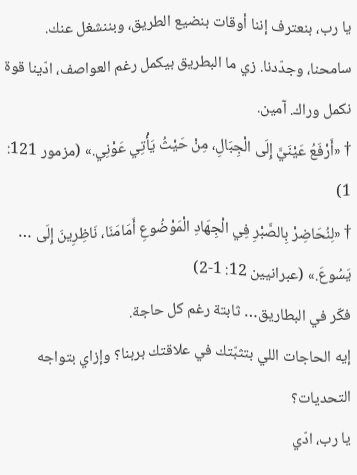يا رب، بنعترف إننا أوقات بنضيع الطريق، وبننشغل عنك. سامحنا، وجدّدنا. زي ما البطريق بيكمل رغم العواصف، ادّينا قوة نكمل وراك. آمين.
† «أَرْفَعُ عَيْنَيَّ إِلَى الْجِبَالِ، مِنْ حَيْثُ يَأْتِي عَوْنِي.» (مزمور 121: 1)
† «لِنُحَاضِرْ بِالصَّبْرِ فِي الْجِهَادِ الْمَوْضُوعِ أَمَامَنَا، نَاظِرِينَ إِلَى … يَسُوعَ.» (عبرانيين 12: 1-2)
فكّر في البطاريق… ثابتة رغم كل حاجة.
إيه الحاجات اللي بتثبّتك في علاقتك بربنا؟ وإزاي بتواجه التحديات؟
يا رب، ادّي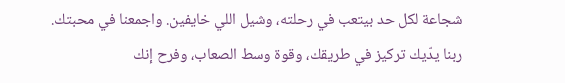شجاعة لكل حد بيتعب في رحلته، وشيل اللي خايفين. واجمعنا في محبتك.
ربنا يدّيك تركيز في طريقك، وقوة وسط الصعاب، وفرح إنك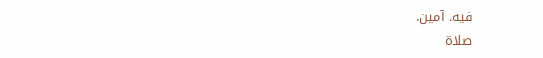فيه. آمين.
صلاة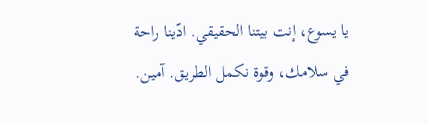يا يسوع، إنت بيتنا الحقيقي. ادّينا راحة في سلامك، وقوة نكمل الطريق. آمين.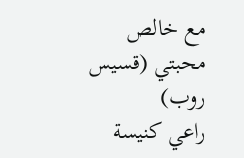مع خالص محبتي (قسيس روب)
راعي كنيسة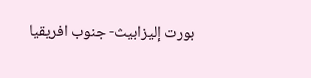بورت إليزابيث- جنوب افريقيا